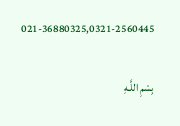021-36880325,0321-2560445

بِسْمِ اللَّـهِ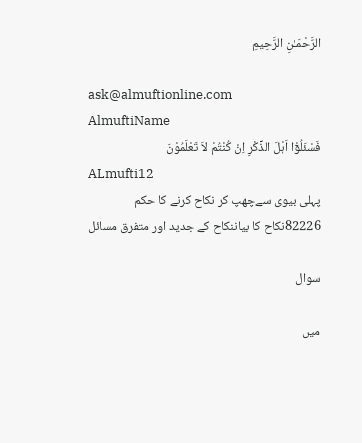الرَّحْمَـٰنِ الرَّحِيمِ

ask@almuftionline.com
AlmuftiName
فَسْئَلُوْٓا اَہْلَ الذِّکْرِ اِنْ کُنْتُمْ لاَ تَعْلَمُوْنَ
ALmufti12
پہلی بیوی سےچھپ کر نکاح کرنے کا حکم
82226نکاح کا بیاننکاح کے جدید اور متفرق مسائل

سوال

میں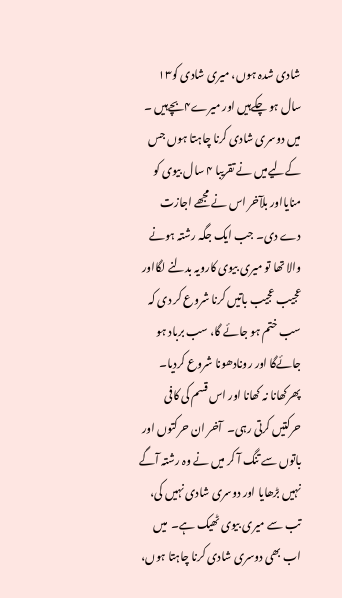شادی شدہ ہوں، میری شادی کو۱۳ سال ہو چکےہیں اور میرے۴بچےہیں ۔ میں دوسری شادی کرنا چاہتا ہوں جس کےلیےمیں نے تقریبا ۴ سال بیوی کو منایااور بلآخر اس نے مجھے اجازت دے دی۔ جب ایک جگہ رشتہ ہونے والا تھا تو میری بیوی کارویہ بدلنے لگااور عجیب عجیب باتیں کرنا شروع کر دی کہ سب ختم ہو جائے گا، سب برباد ہو جائےگا اور رونادھونا شروع کردیا۔ پھرکھانا نہ کھانا اور اس قسم کی کافی حرکتیں کرتی رہی۔  آخر ان حرکتوں اور باتوں سے تنگ آ کر میں نے وہ رشتہ آگے نہیں بڑھایا اور دوسری شادی نہیں کی، تب سے میری بیوی ٹھیک ہے۔  میں اب بھی دوسری شادی کرنا چاہتا ہوں،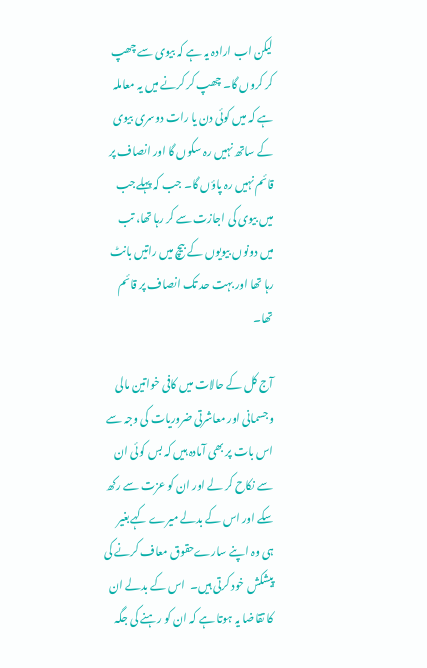لیکن اب ارادہ یہ ہے کہ بیوی سے چھپ کر کروں گا۔ چھپ کر کرنے میں یہ معاملہ ہے کہ میں کوئی دن یا رات دوسری بیوی کے ساتھ نہیں رہ سکوں گا اور انصاف پر قائم نہیں رہ پاؤں گا۔ جب کہ پہلےجب میں بیوی کی اجازت سے کر رہا تھا، تب میں دونوں بیویوں کے بیچ میں راتیں بانٹ رہا تھا اور بہت حد تک انصاف پر قائم تھا۔

آج کل کے حالات میں کافی خواتين مالی وجسمانی اور معاشرتی ضروریات کی وجہ سے اس بات پر بھی آمادہ ہیں کہ بس کوئی ان سے نکاح کر لے اور ان کو عزت سے رکھ سکے اور اس کے بدلے میرے کہےبغیر ہی وہ اپنے سارےحقوق معاف کرنے کی پیشکش خود کرتی ہیں۔  اس کے بدلے ان کا تقاضا یہ ہوتا ہے کہ ان کو رہنے کی جگہ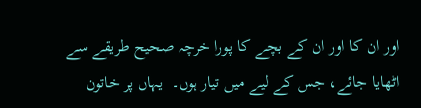اور ان کا اور ان کے بچے کا پورا خرچہ صحيح طریقے سے اٹھایا جائے، جس کے لیے میں تیار ہوں۔  یہاں پر خاتون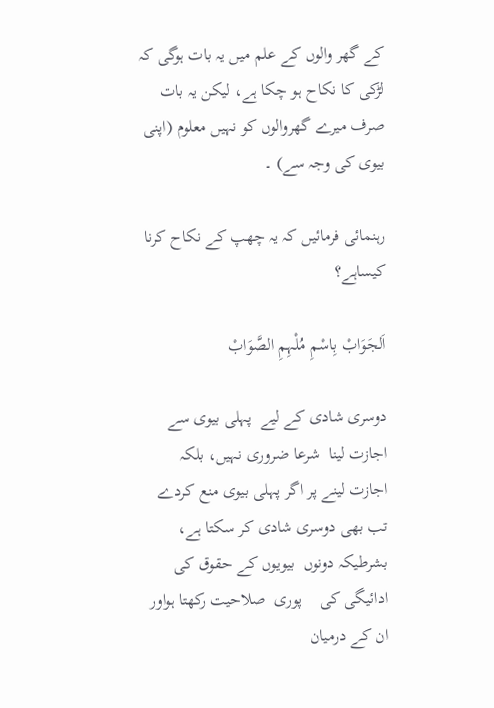کے گھر والوں کے علم میں یہ بات ہوگی کہ لڑکی کا نکاح ہو چکا ہے، لیکن یہ بات صرف میرے گھروالوں کو نہیں معلوم (اپنی بیوی کی وجہ سے) ۔

رہنمائی فرمائیں کہ یہ چھپ کے نکاح کرنا کیساہے؟

اَلجَوَابْ بِاسْمِ مُلْہِمِ الصَّوَابْ

دوسری شادی کے لیے  پہلی بیوی سے اجازت لینا  شرعا ضروری نہیں، بلکہ اجازت لینے پر اگر پہلی بیوی منع کردے تب بھی دوسری شادی کر سکتا ہے، بشرطیکہ دونوں  بیویوں کے حقوق کی ادائیگی کی    پوری  صلاحیت رکھتا ہواور ان کے درمیان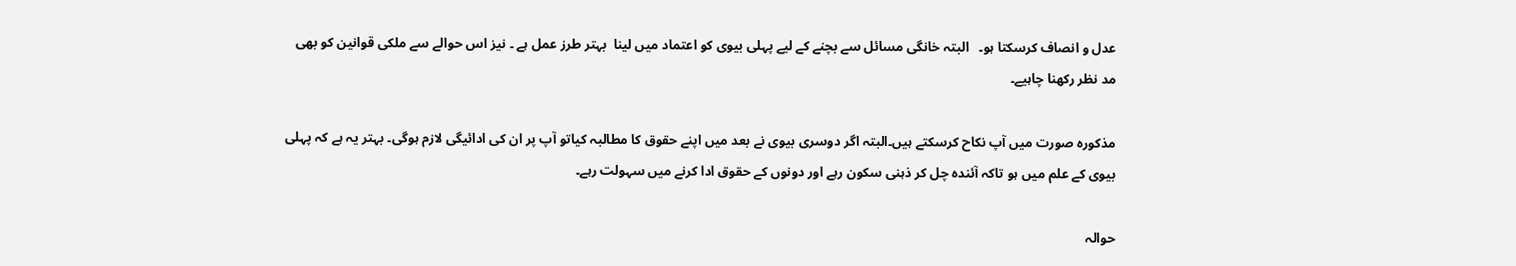عدل و انصاف کرسکتا ہو۔   البتہ خانگی مسائل سے بچنے کے لیے پہلی بیوی کو اعتماد میں لینا  بہتر طرز عمل ہے ۔ نیز اس حوالے سے ملکی قوانین کو بھی مد نظر رکھنا چاہیے۔

مذکورہ صورت میں آپ نکاح کرسکتے ہیں۔البتہ اگر دوسری بیوی نے بعد میں اپنے حقوق کا مطالبہ کیاتو آپ پر ان کی ادائیگی لازم ہوگی۔ بہتر یہ ہے کہ پہلی بیوی کے علم میں ہو تاکہ آئندہ چل کر ذہنی سکون رہے اور دونوں کے حقوق ادا کرنے میں سہولت رہے۔

حوالہ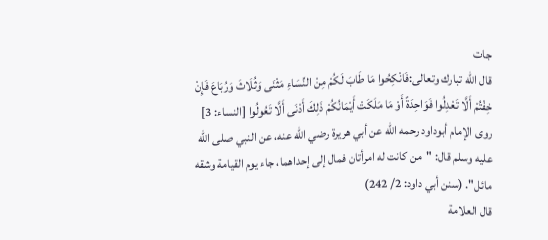جات
قال الله تبارك وتعالى:فَانْكِحُوا مَا طَابَ لَكُمْ مِنْ النِّسَاءِ مَثْنَى وَثُلَاثَ وَرُبَاعَ فَإِنْ خِفْتُمْ أَلَّا تَعْدِلُوا فَوَاحِدَةً أَوْ مَا مَلَكَتْ أَيْمَانُكُمْ ذَلِكَ أَدْنَى أَلَّا تَعُولُوا [النساء: 3]
روى الإمام أبوداود رحمه الله عن أبي هريرة رضي الله عنه، عن النبي صلى الله عليه وسلم قال: "من ‌كانت ‌له ‌امرأتان فمال إلى إحداهما، جاء يوم القيامة وشقه مائل". (سنن أبي داود: 2/ 242)
قال العلامة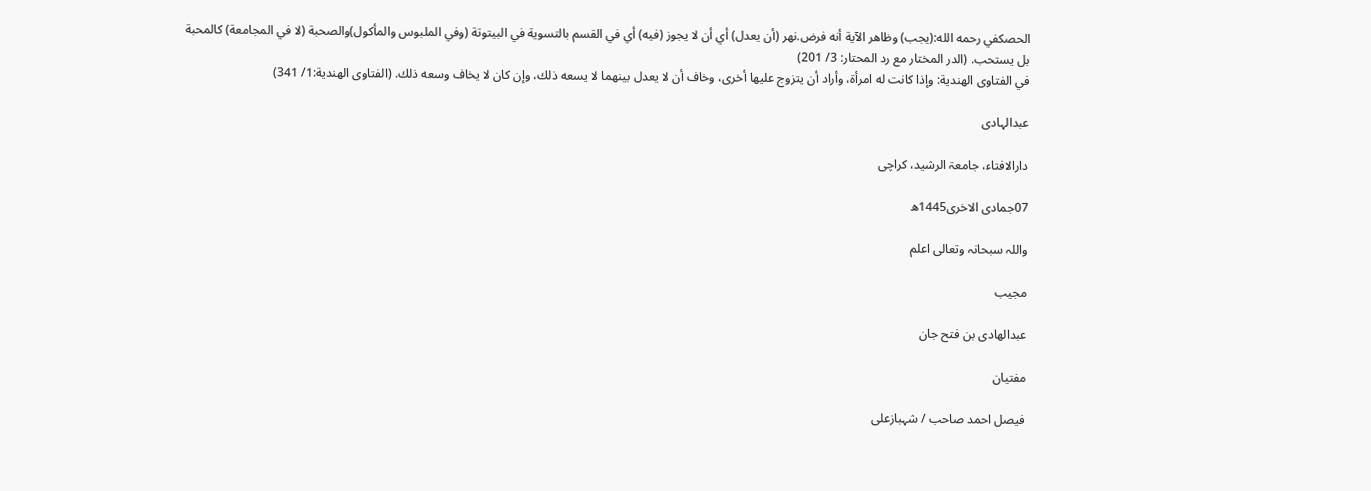الحصكفي رحمه الله:(يجب) وظاهر الآية أنه فرض.نهر (أن يعدل) أي أن لا يجوز (فيه) أي في القسم بالتسوية في البيتوتة (وفي الملبوس والمأكول)والصحبة (لا في المجامعة) كالمحبة بل يستحب. (الدر المختار مع رد المحتار: 3/ 201)
في الفتاوى الهندية: وإذا كانت له امرأة، وأراد أن يتزوج عليها أخرى، وخاف أن لا يعدل بينهما لا يسعه ذلك، وإن كان لا يخاف وسعه ذلك. (الفتاوى الهندية:1/ 341)

عبدالہادی

دارالافتاء، جامعۃ الرشید، کراچی

07جمادی الاخری1445ھ

واللہ سبحانہ وتعالی اعلم

مجیب

عبدالهادى بن فتح جان

مفتیان

فیصل احمد صاحب / شہبازعلی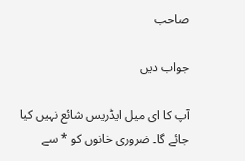صاحب

جواب دیں

آپ کا ای میل ایڈریس شائع نہیں کیا جائے گا۔ ضروری خانوں کو * سے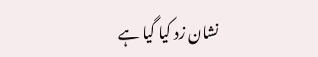نشان زد کیا گیا ہے